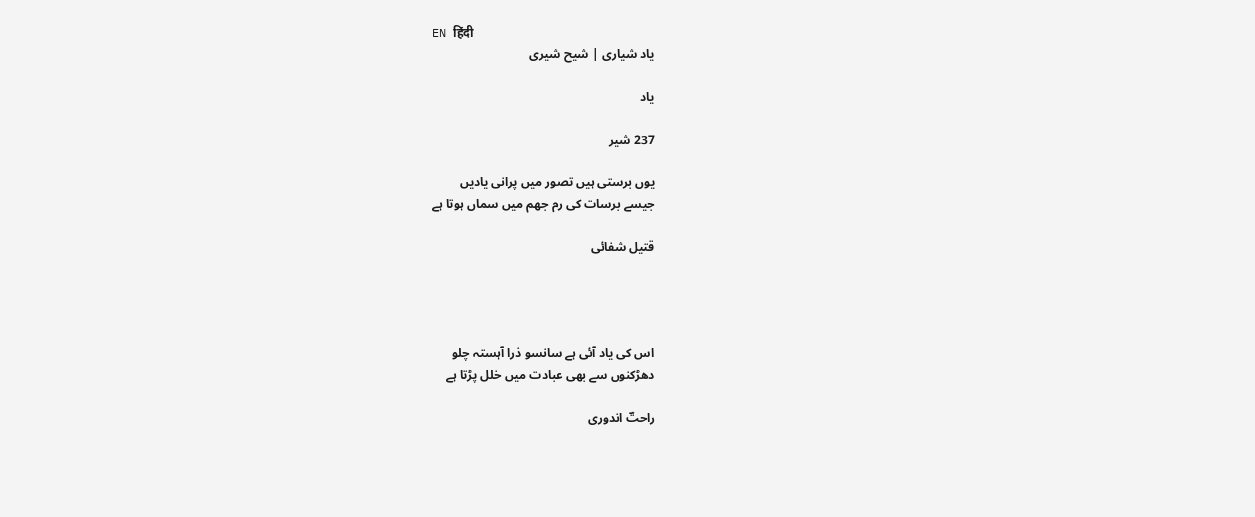EN हिंदी
یاد شیاری | شیح شیری

یاد

237 شیر

یوں برستی ہیں تصور میں پرانی یادیں
جیسے برسات کی رم جھم میں سماں ہوتا ہے

قتیل شفائی




اس کی یاد آئی ہے سانسو ذرا آہستہ چلو
دھڑکنوں سے بھی عبادت میں خلل پڑتا ہے

راحتؔ اندوری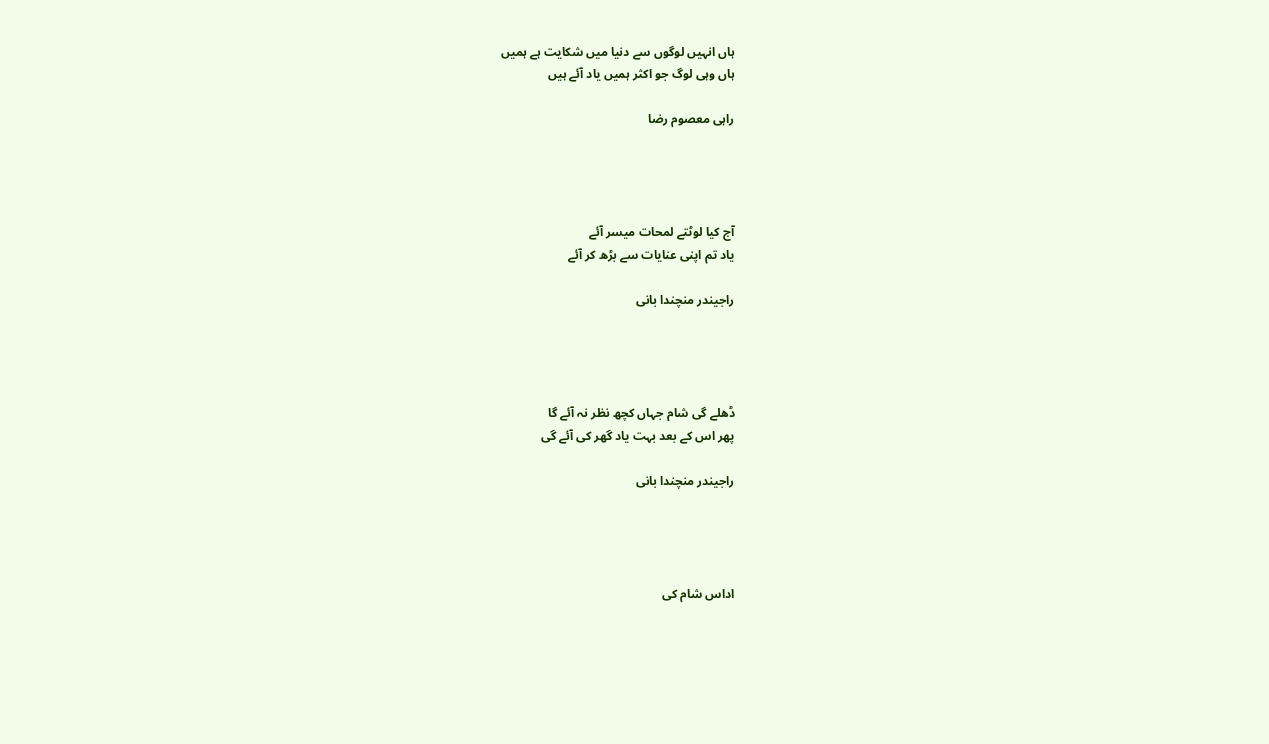ہاں انہیں لوگوں سے دنیا میں شکایت ہے ہمیں
ہاں وہی لوگ جو اکثر ہمیں یاد آئے ہیں

راہی معصوم رضا




آج کیا لوٹتے لمحات میسر آئے
یاد تم اپنی عنایات سے بڑھ کر آئے

راجیندر منچندا بانی




ڈھلے گی شام جہاں کچھ نظر نہ آئے گا
پھر اس کے بعد بہت یاد گھر کی آئے گی

راجیندر منچندا بانی




اداس شام کی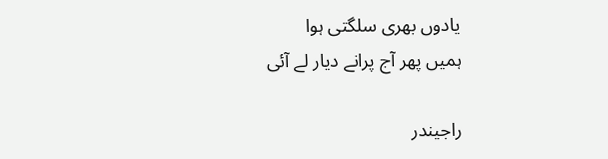یادوں بھری سلگتی ہوا
ہمیں پھر آج پرانے دیار لے آئی

راجیندر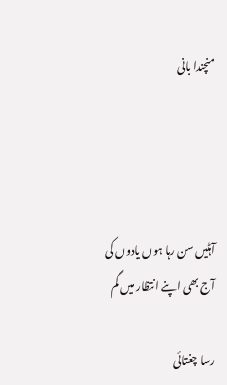منچندا بانی




آہٹیں سن رہا ہوں یادوں کی
آج بھی اپنے انتظار میں گم

رسا چغتائی